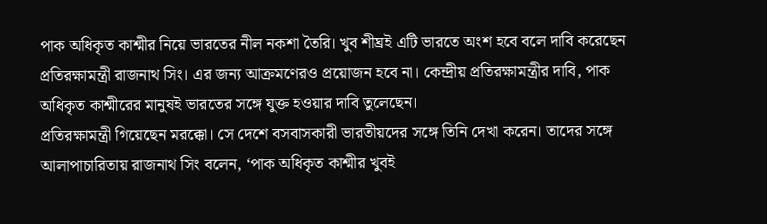পাক অধিকৃত কাশ্মীর নিয়ে ভারতের নীল নকশা তৈরি। খুব শীঘ্রই এটি ভারতে অংশ হবে বলে দাবি করেছেন প্রতিরক্ষামন্ত্রী রাজনাথ সিং। এর জন্য আক্রমণেরও প্রয়োজন হবে না। কেন্দ্রীয় প্রতিরক্ষামন্ত্রীর দাবি, পাক অধিকৃত কাশ্মীরের মানুষই ভারতের সঙ্গে যুক্ত হওয়ার দাবি তুলেছেন।
প্রতিরক্ষামন্ত্রী গিয়েছেন মরক্কো। সে দেশে বসবাসকারী ভারতীয়দের সঙ্গে তিনি দেখা করেন। তাদের সঙ্গে আলাপাচারিতায় রাজনাথ সিং বলেন, ‘পাক অধিকৃত কাশ্মীর খুবই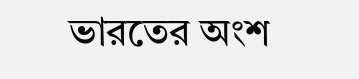ভারতের অংশ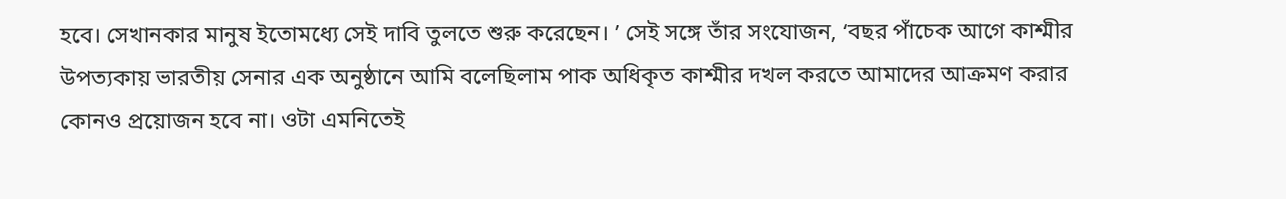হবে। সেখানকার মানুষ ইতোমধ্যে সেই দাবি তুলতে শুরু করেছেন। ’ সেই সঙ্গে তাঁর সংযোজন, ‘বছর পাঁচেক আগে কাশ্মীর উপত্যকায় ভারতীয় সেনার এক অনুষ্ঠানে আমি বলেছিলাম পাক অধিকৃত কাশ্মীর দখল করতে আমাদের আক্রমণ করার কোনও প্রয়োজন হবে না। ওটা এমনিতেই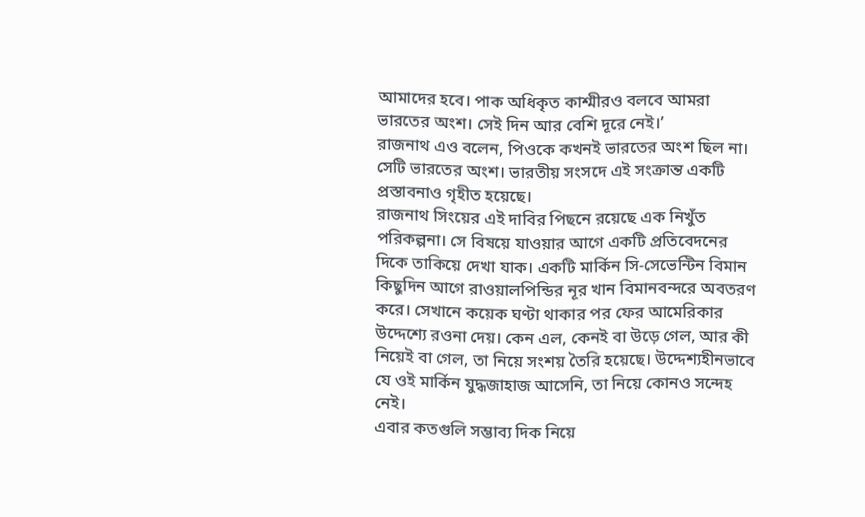আমাদের হবে। পাক অধিকৃত কাশ্মীরও বলবে আমরা ভারতের অংশ। সেই দিন আর বেশি দূরে নেই।’
রাজনাথ এও বলেন, পিওকে কখনই ভারতের অংশ ছিল না। সেটি ভারতের অংশ। ভারতীয় সংসদে এই সংক্রান্ত একটি প্রস্তাবনাও গৃহীত হয়েছে।
রাজনাথ সিংয়ের এই দাবির পিছনে রয়েছে এক নিখুঁত পরিকল্পনা। সে বিষয়ে যাওয়ার আগে একটি প্রতিবেদনের দিকে তাকিয়ে দেখা যাক। একটি মার্কিন সি-সেভেন্টিন বিমান কিছুদিন আগে রাওয়ালপিন্ডির নূর খান বিমানবন্দরে অবতরণ করে। সেখানে কয়েক ঘণ্টা থাকার পর ফের আমেরিকার উদ্দেশ্যে রওনা দেয়। কেন এল, কেনই বা উড়ে গেল, আর কী নিয়েই বা গেল, তা নিয়ে সংশয় তৈরি হয়েছে। উদ্দেশ্যহীনভাবে যে ওই মার্কিন যুদ্ধজাহাজ আসেনি, তা নিয়ে কোনও সন্দেহ নেই।
এবার কতগুলি সম্ভাব্য দিক নিয়ে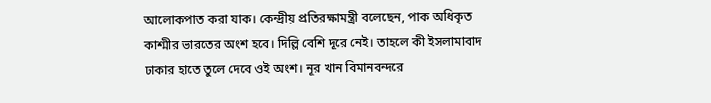আলোকপাত করা যাক। কেন্দ্রীয় প্রতিরক্ষামন্ত্রী বলেছেন, পাক অধিকৃত কাশ্মীর ভারতের অংশ হবে। দিল্লি বেশি দূরে নেই। তাহলে কী ইসলামাবাদ ঢাকার হাতে তুলে দেবে ওই অংশ। নূর খান বিমানবন্দরে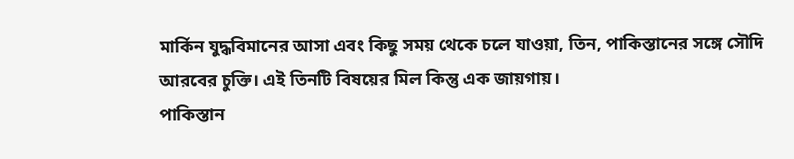মার্কিন যুদ্ধবিমানের আসা এবং কিছু সময় থেকে চলে যাওয়া, তিন, পাকিস্তানের সঙ্গে সৌদি আরবের চুক্তি। এই তিনটি বিষয়ের মিল কিন্তু এক জায়গায়।
পাকিস্তান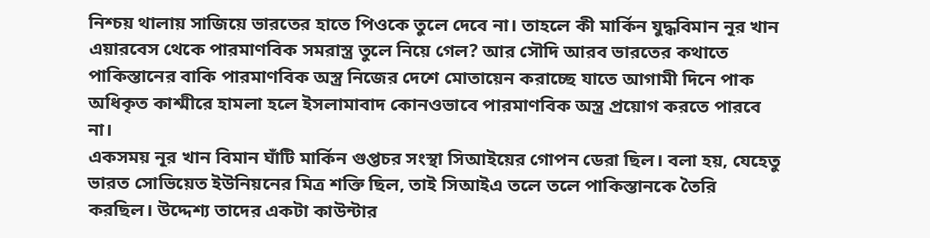নিশ্চয় থালায় সাজিয়ে ভারতের হাতে পিওকে তুলে দেবে না। তাহলে কী মার্কিন যুদ্ধবিমান নূর খান এয়ারবেস থেকে পারমাণবিক সমরাস্ত্র তুলে নিয়ে গেল? আর সৌদি আরব ভারতের কথাতে পাকিস্তানের বাকি পারমাণবিক অস্ত্র নিজের দেশে মোতায়েন করাচ্ছে যাতে আগামী দিনে পাক অধিকৃত কাশ্মীরে হামলা হলে ইসলামাবাদ কোনওভাবে পারমাণবিক অস্ত্র প্রয়োগ করতে পারবে না।
একসময় নূর খান বিমান ঘাঁটি মার্কিন গুপ্তচর সংস্থা সিআইয়ের গোপন ডেরা ছিল। বলা হয়, যেহেতু ভারত সোভিয়েত ইউনিয়নের মিত্র শক্তি ছিল, তাই সিআইএ তলে তলে পাকিস্তানকে তৈরি করছিল। উদ্দেশ্য তাদের একটা কাউন্টার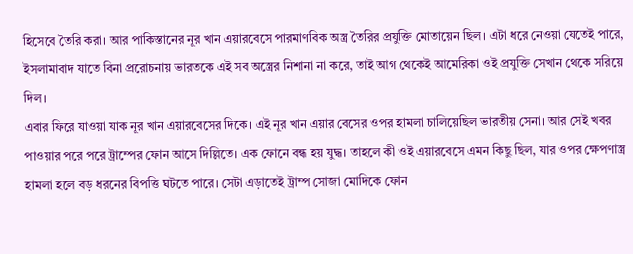হিসেবে তৈরি করা। আর পাকিস্তানের নূর খান এয়ারবেসে পারমাণবিক অস্ত্র তৈরির প্রযুক্তি মোতায়েন ছিল। এটা ধরে নেওয়া যেতেই পারে, ইসলামাবাদ যাতে বিনা প্ররোচনায় ভারতকে এই সব অস্ত্রের নিশানা না করে, তাই আগ থেকেই আমেরিকা ওই প্রযুক্তি সেখান থেকে সরিয়ে দিল।
এবার ফিরে যাওয়া যাক নূর খান এয়ারবেসের দিকে। এই নূর খান এয়ার বেসের ওপর হামলা চালিয়েছিল ভারতীয় সেনা। আর সেই খবর পাওয়ার পরে পরে ট্রাম্পের ফোন আসে দিল্লিতে। এক ফোনে বন্ধ হয় যুদ্ধ। তাহলে কী ওই এয়ারবেসে এমন কিছু ছিল, যার ওপর ক্ষেপণাস্ত্র হামলা হলে বড় ধরনের বিপত্তি ঘটতে পারে। সেটা এড়াতেই ট্রাম্প সোজা মোদিকে ফোন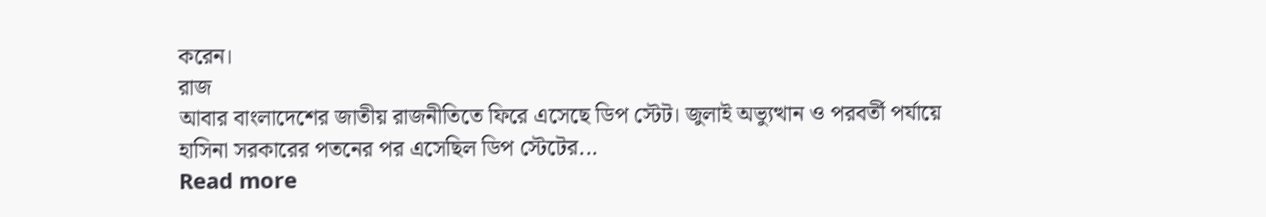করেন।
রাজ
আবার বাংলাদেশের জাতীয় রাজনীতিতে ফিরে এসেছে ডিপ স্টেট। জুলাই অভ্যুত্থান ও পরবর্তী পর্যায়ে হাসিনা সরকারের পতনের পর এসেছিল ডিপ স্টেটের...
Read more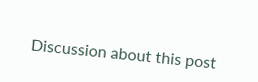Discussion about this post